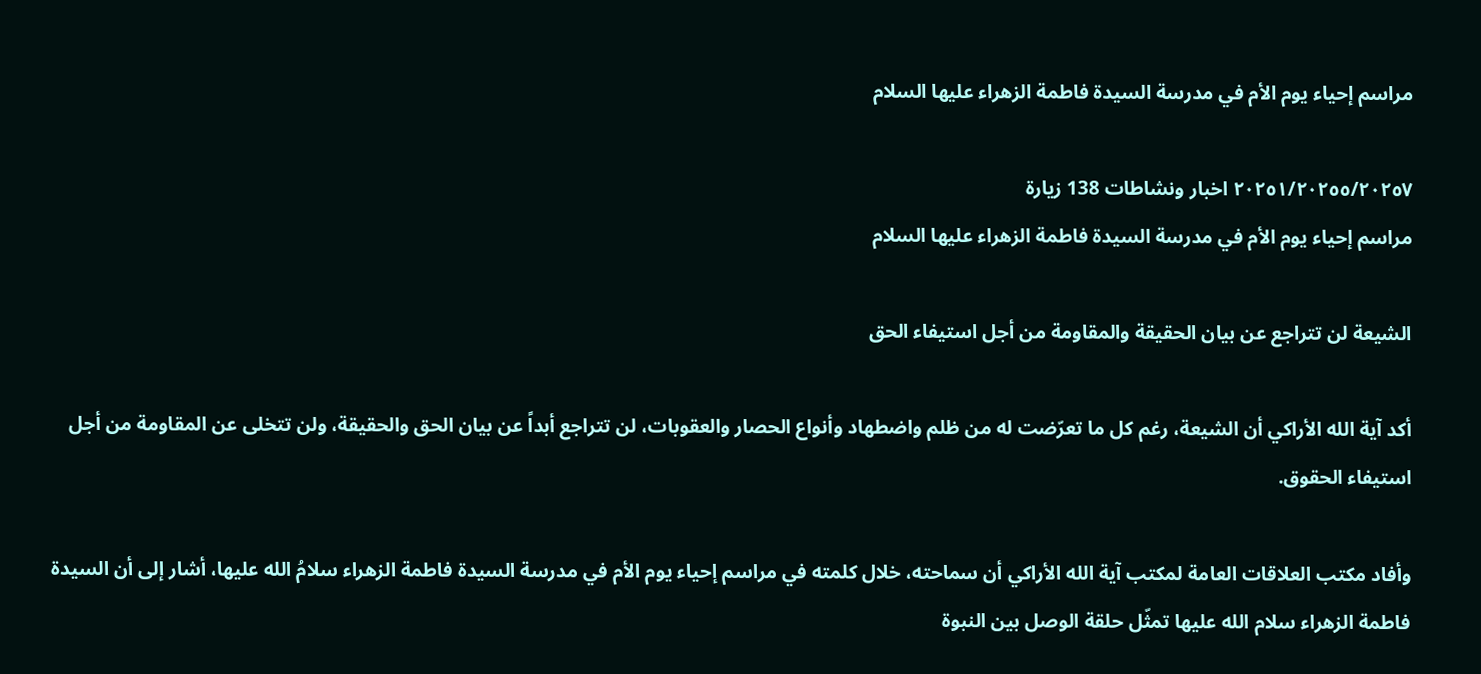مراسم إحياء يوم الأم في مدرسة السيدة فاطمة الزهراء عليها السلام

٢٠٢٥١/٢٠٢٥٥/٢٠٢٥٧ اخبار ونشاطات 138 زيارة
مراسم إحياء يوم الأم في مدرسة السيدة فاطمة الزهراء عليها السلام

الشيعة لن تتراجع عن بيان الحقيقة والمقاومة من أجل استيفاء الحق

أكد آية الله الأراكي أن الشيعة، رغم كل ما تعرّضت له من ظلم واضطهاد وأنواع الحصار والعقوبات، لن تتراجع أبداً عن بيان الحق والحقيقة، ولن تتخلى عن المقاومة من أجل استيفاء الحقوق.

وأفاد مكتب العلاقات العامة لمكتب آية الله الأراكي أن سماحته، خلال كلمته في مراسم إحياء يوم الأم في مدرسة السيدة فاطمة الزهراء سلامُ الله عليها، أشار إلى أن السيدة فاطمة الزهراء سلام الله عليها تمثّل حلقة الوصل بين النبوة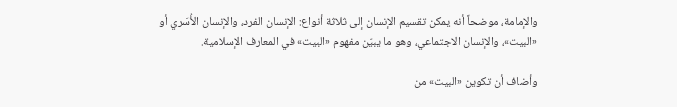والإمامة، موضحاً أنه يمكن تقسيم الإنسان إلى ثلاثة أنواع: الإنسان الفرد، والإنسان الأُسَري أو «البيت»، والإنسان الاجتماعي، وهو ما يبيّن مفهوم «البيت» في المعارف الإسلامية.

وأضاف أن تكوين «البيت» من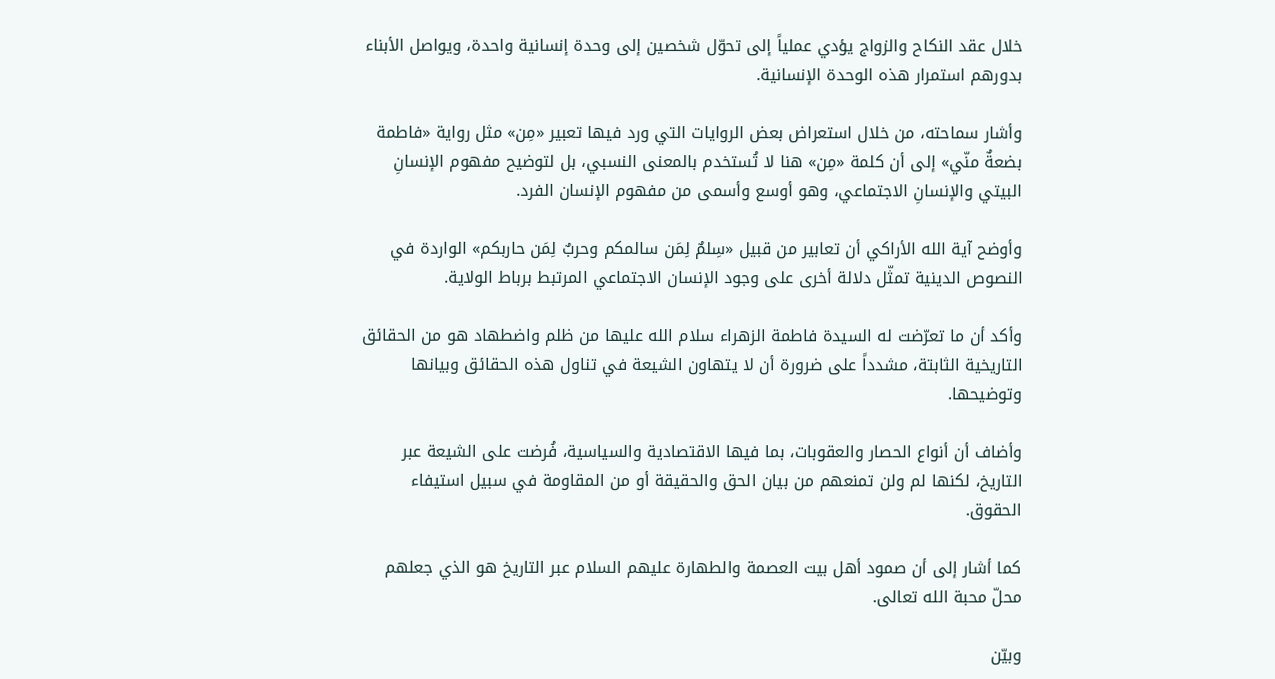خلال عقد النكاح والزواج يؤدي عملياً إلى تحوّل شخصين إلى وحدة إنسانية واحدة، ويواصل الأبناء بدورهم استمرار هذه الوحدة الإنسانية.

وأشار سماحته، من خلال استعراض بعض الروايات التي ورد فيها تعبير «مِن» مثل رواية «فاطمة بضعةٌ منّي» إلى أن كلمة «مِن» هنا لا تُستخدم بالمعنى النسبي، بل لتوضيح مفهوم الإنسانِ البيتي والإنسانِ الاجتماعي، وهو أوسع وأسمى من مفهوم الإنسان الفرد.

وأوضح آية الله الأراكي أن تعابير من قبيل «سِلمٌ لِمَن سالمكم وحربٌ لِمَن حاربكم» الواردة في النصوص الدينية تمثّل دلالة أخرى على وجود الإنسان الاجتماعي المرتبط برباط الولاية.

وأكد أن ما تعرّضت له السيدة فاطمة الزهراء سلام الله عليها من ظلم واضطهاد هو من الحقائق التاريخية الثابتة، مشدداً على ضرورة أن لا يتهاون الشيعة في تناول هذه الحقائق وبيانها وتوضيحها.

وأضاف أن أنواع الحصار والعقوبات، بما فيها الاقتصادية والسياسية، فُرضت على الشيعة عبر التاريخ، لكنها لم ولن تمنعهم من بيان الحق والحقيقة أو من المقاومة في سبيل استيفاء الحقوق.

كما أشار إلى أن صمود أهل بيت العصمة والطهارة عليهم السلام عبر التاريخ هو الذي جعلهم محلّ محبة الله تعالى.

وبيّن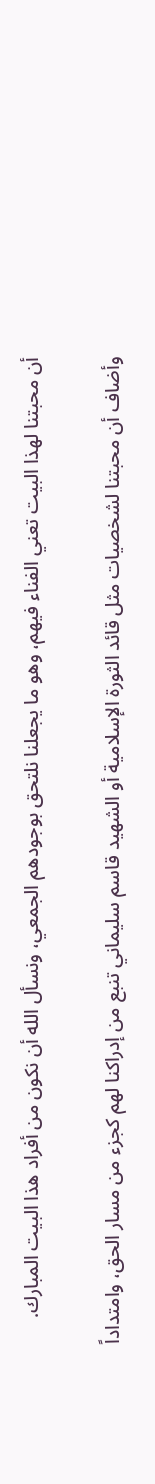أن محبتنا لهذا البيت تعني الفناء فيهم، وهو ما يجعلنا نلتحق بوجودهم الجمعي، ونسأل الله أن نكون من أفراد هذا البيت المبارك.

وأضاف أن محبتنا لشخصيات مثل قائد الثورة الإسلامية أو الشهيد قاسم سليماني تنبع من إدراكنا لهم كجزء من مسار الحق، وامتداداً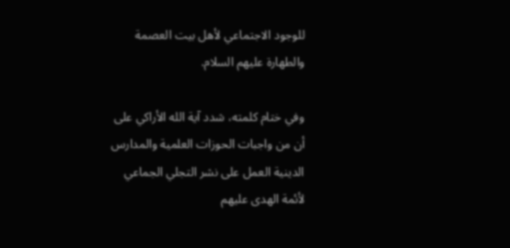للوجود الاجتماعي لأهل بيت العصمة والطهارة عليهم السلام.

وفي ختام كلمته، شدد آية الله الأراكي على أن من واجبات الحوزات العلمية والمدارس الدينية العمل على نشر التجلي الجماعي لأئمة الهدى عليهم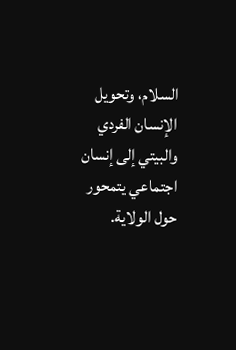السلام، وتحويل الإنسان الفردي والبيتي إلى إنسان اجتماعي يتمحور حول الولاية.